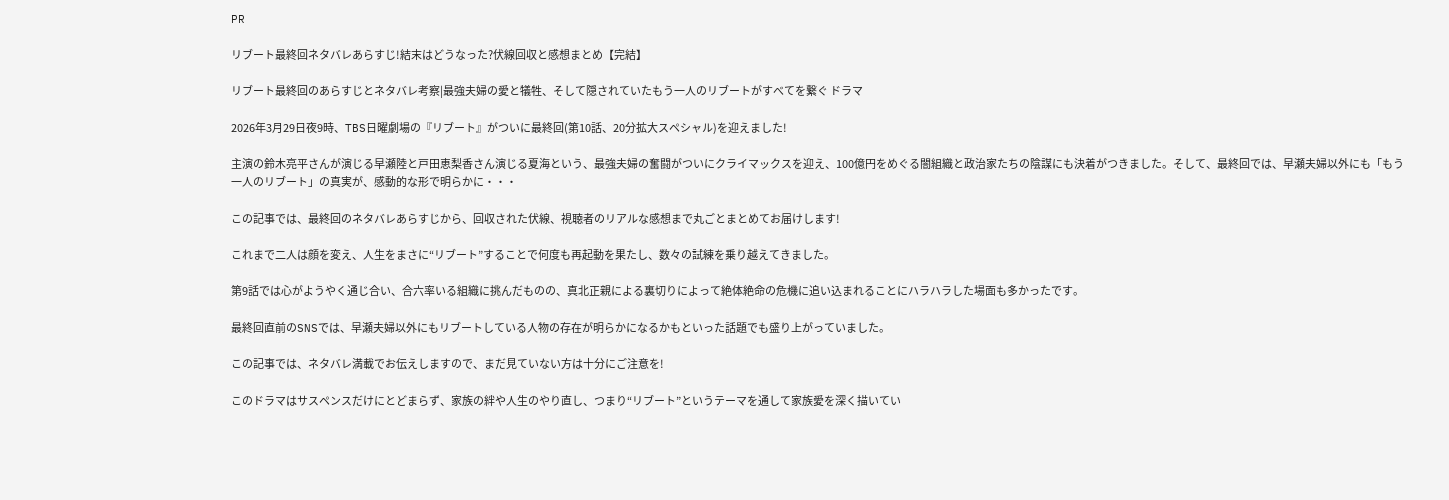PR

リブート最終回ネタバレあらすじ!結末はどうなった?伏線回収と感想まとめ【完結】

リブート最終回のあらすじとネタバレ考察|最強夫婦の愛と犠牲、そして隠されていたもう一人のリブートがすべてを繋ぐ ドラマ

2026年3月29日夜9時、TBS日曜劇場の『リブート』がついに最終回(第10話、20分拡大スペシャル)を迎えました!

主演の鈴木亮平さんが演じる早瀬陸と戸田恵梨香さん演じる夏海という、最強夫婦の奮闘がついにクライマックスを迎え、100億円をめぐる闇組織と政治家たちの陰謀にも決着がつきました。そして、最終回では、早瀬夫婦以外にも「もう一人のリブート」の真実が、感動的な形で明らかに・・・

この記事では、最終回のネタバレあらすじから、回収された伏線、視聴者のリアルな感想まで丸ごとまとめてお届けします!

これまで二人は顔を変え、人生をまさに“リブート”することで何度も再起動を果たし、数々の試練を乗り越えてきました。

第9話では心がようやく通じ合い、合六率いる組織に挑んだものの、真北正親による裏切りによって絶体絶命の危機に追い込まれることにハラハラした場面も多かったです。

最終回直前のSNSでは、早瀬夫婦以外にもリブートしている人物の存在が明らかになるかもといった話題でも盛り上がっていました。

この記事では、ネタバレ満載でお伝えしますので、まだ見ていない方は十分にご注意を!

このドラマはサスペンスだけにとどまらず、家族の絆や人生のやり直し、つまり“リブート”というテーマを通して家族愛を深く描いてい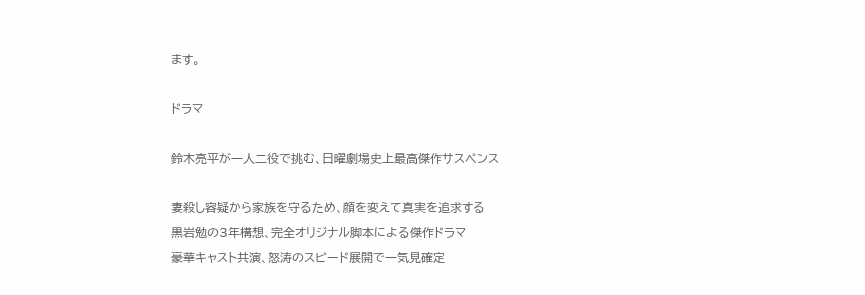ます。

ドラマ

鈴木亮平が一人二役で挑む、日曜劇場史上最高傑作サスペンス

妻殺し容疑から家族を守るため、顔を変えて真実を追求する
黒岩勉の3年構想、完全オリジナル脚本による傑作ドラマ
豪華キャスト共演、怒涛のスピード展開で一気見確定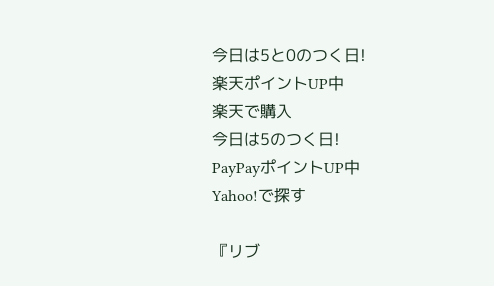今日は5と0のつく日!
楽天ポイントUP中
楽天で購入
今日は5のつく日!
PayPayポイントUP中
Yahoo!で探す

『リブ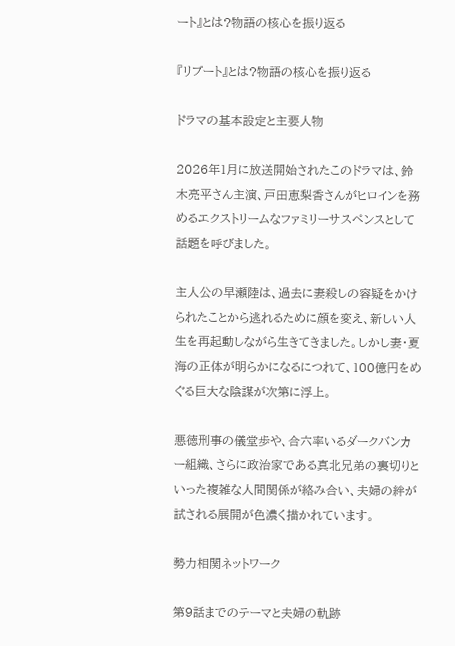ート』とは?物語の核心を振り返る

『リブート』とは?物語の核心を振り返る

ドラマの基本設定と主要人物

2026年1月に放送開始されたこのドラマは、鈴木亮平さん主演、戸田恵梨香さんがヒロインを務めるエクストリームなファミリーサスペンスとして話題を呼びました。

主人公の早瀬陸は、過去に妻殺しの容疑をかけられたことから逃れるために顔を変え、新しい人生を再起動しながら生きてきました。しかし妻・夏海の正体が明らかになるにつれて、100億円をめぐる巨大な陰謀が次第に浮上。

悪徳刑事の儀堂歩や、合六率いるダークバンカー組織、さらに政治家である真北兄弟の裏切りといった複雑な人間関係が絡み合い、夫婦の絆が試される展開が色濃く描かれています。

勢力相関ネットワーク

第9話までのテーマと夫婦の軌跡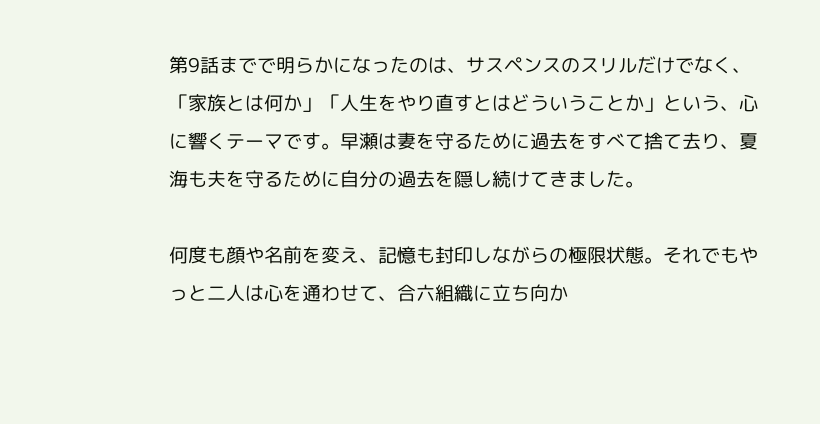第9話までで明らかになったのは、サスペンスのスリルだけでなく、「家族とは何か」「人生をやり直すとはどういうことか」という、心に響くテーマです。早瀬は妻を守るために過去をすべて捨て去り、夏海も夫を守るために自分の過去を隠し続けてきました。

何度も顔や名前を変え、記憶も封印しながらの極限状態。それでもやっと二人は心を通わせて、合六組織に立ち向か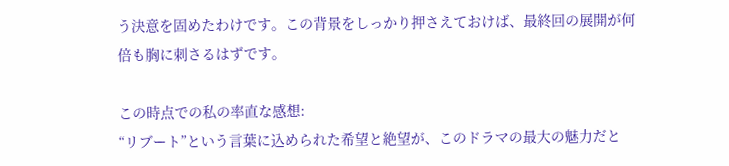う決意を固めたわけです。この背景をしっかり押さえておけば、最終回の展開が何倍も胸に刺さるはずです。

この時点での私の率直な感想:
“リブート”という言葉に込められた希望と絶望が、このドラマの最大の魅力だと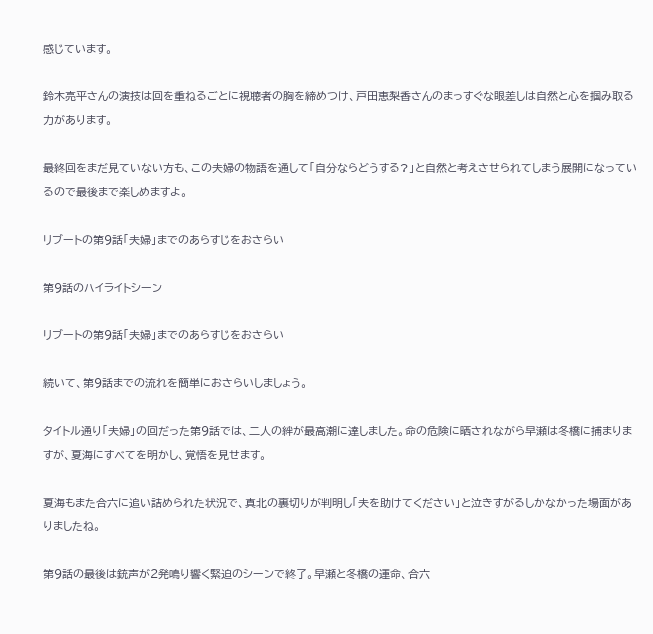感じています。

鈴木亮平さんの演技は回を重ねるごとに視聴者の胸を締めつけ、戸田恵梨香さんのまっすぐな眼差しは自然と心を掴み取る力があります。

最終回をまだ見ていない方も、この夫婦の物語を通して「自分ならどうする?」と自然と考えさせられてしまう展開になっているので最後まで楽しめますよ。

リブートの第9話「夫婦」までのあらすじをおさらい

第9話のハイライトシーン

リブートの第9話「夫婦」までのあらすじをおさらい

続いて、第9話までの流れを簡単におさらいしましょう。

タイトル通り「夫婦」の回だった第9話では、二人の絆が最高潮に達しました。命の危険に晒されながら早瀬は冬橋に捕まりますが、夏海にすべてを明かし、覚悟を見せます。

夏海もまた合六に追い詰められた状況で、真北の裏切りが判明し「夫を助けてください」と泣きすがるしかなかった場面がありましたね。

第9話の最後は銃声が2発鳴り響く緊迫のシーンで終了。早瀬と冬橋の運命、合六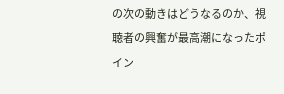の次の動きはどうなるのか、視聴者の興奮が最高潮になったポイン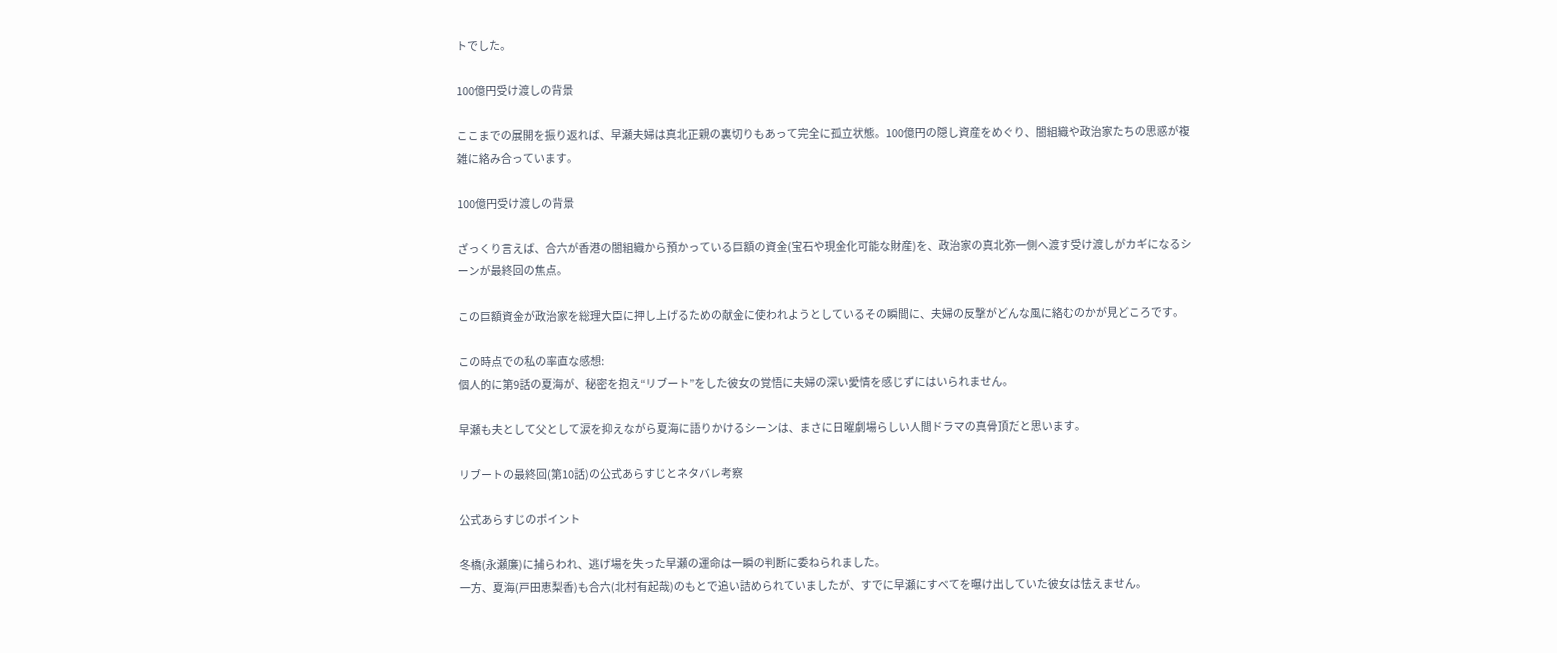トでした。

100億円受け渡しの背景

ここまでの展開を振り返れば、早瀬夫婦は真北正親の裏切りもあって完全に孤立状態。100億円の隠し資産をめぐり、闇組織や政治家たちの思惑が複雑に絡み合っています。

100億円受け渡しの背景

ざっくり言えば、合六が香港の闇組織から預かっている巨額の資金(宝石や現金化可能な財産)を、政治家の真北弥一側へ渡す受け渡しがカギになるシーンが最終回の焦点。

この巨額資金が政治家を総理大臣に押し上げるための献金に使われようとしているその瞬間に、夫婦の反撃がどんな風に絡むのかが見どころです。

この時点での私の率直な感想:
個人的に第9話の夏海が、秘密を抱え“リブート”をした彼女の覚悟に夫婦の深い愛情を感じずにはいられません。

早瀬も夫として父として涙を抑えながら夏海に語りかけるシーンは、まさに日曜劇場らしい人間ドラマの真骨頂だと思います。

リブートの最終回(第10話)の公式あらすじとネタバレ考察

公式あらすじのポイント

冬橋(永瀬廉)に捕らわれ、逃げ場を失った早瀬の運命は一瞬の判断に委ねられました。
一方、夏海(戸田恵梨香)も合六(北村有起哉)のもとで追い詰められていましたが、すでに早瀬にすべてを曝け出していた彼女は怯えません。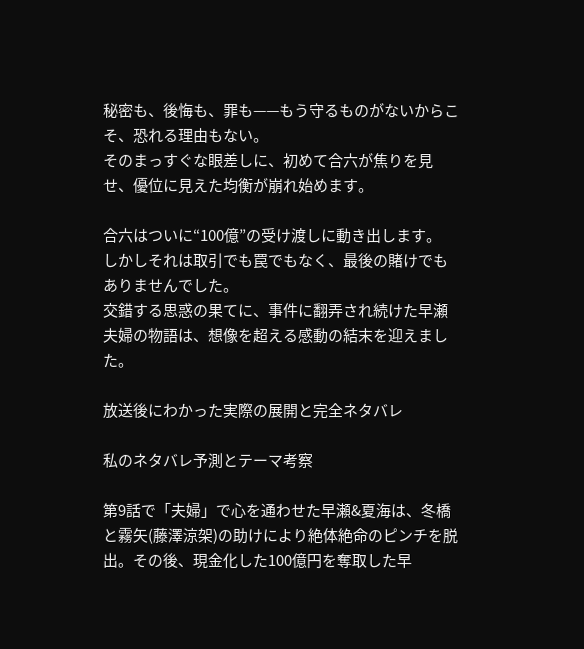秘密も、後悔も、罪も——もう守るものがないからこそ、恐れる理由もない。
そのまっすぐな眼差しに、初めて合六が焦りを見せ、優位に見えた均衡が崩れ始めます。

合六はついに“100億”の受け渡しに動き出します。
しかしそれは取引でも罠でもなく、最後の賭けでもありませんでした。
交錯する思惑の果てに、事件に翻弄され続けた早瀬夫婦の物語は、想像を超える感動の結末を迎えました。

放送後にわかった実際の展開と完全ネタバレ

私のネタバレ予測とテーマ考察

第9話で「夫婦」で心を通わせた早瀬&夏海は、冬橋と霧矢(藤澤涼架)の助けにより絶体絶命のピンチを脱出。その後、現金化した100億円を奪取した早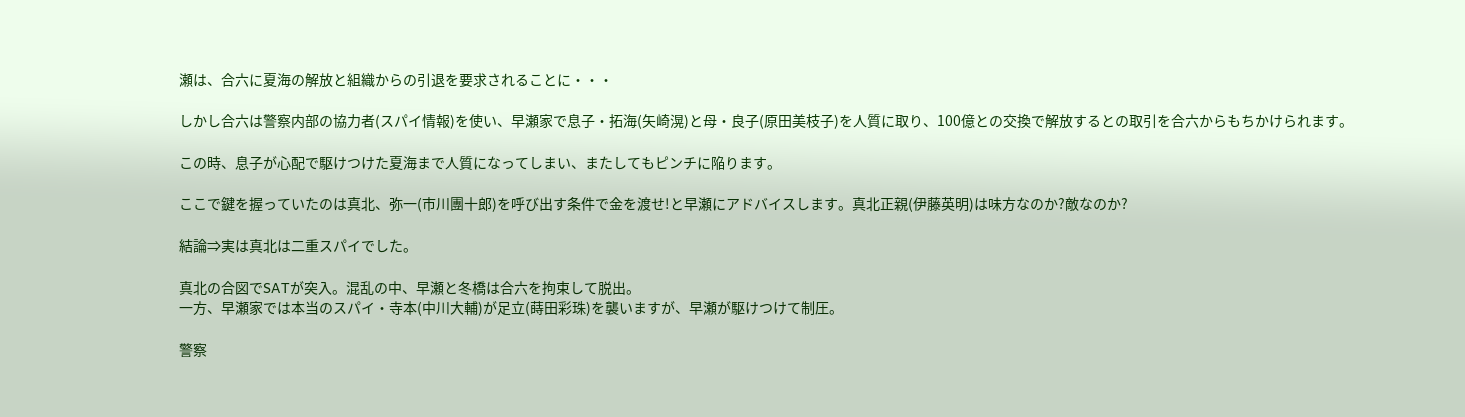瀬は、合六に夏海の解放と組織からの引退を要求されることに・・・

しかし合六は警察内部の協力者(スパイ情報)を使い、早瀬家で息子・拓海(矢崎滉)と母・良子(原田美枝子)を人質に取り、100億との交換で解放するとの取引を合六からもちかけられます。

この時、息子が心配で駆けつけた夏海まで人質になってしまい、またしてもピンチに陥ります。

ここで鍵を握っていたのは真北、弥一(市川團十郎)を呼び出す条件で金を渡せ!と早瀬にアドバイスします。真北正親(伊藤英明)は味方なのか?敵なのか?

結論⇒実は真北は二重スパイでした。

真北の合図でSATが突入。混乱の中、早瀬と冬橋は合六を拘束して脱出。
一方、早瀬家では本当のスパイ・寺本(中川大輔)が足立(蒔田彩珠)を襲いますが、早瀬が駆けつけて制圧。

警察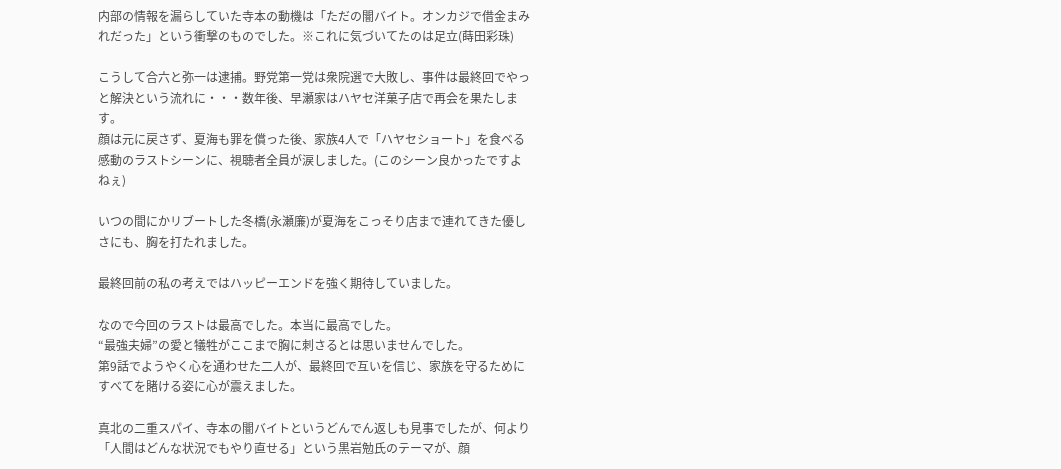内部の情報を漏らしていた寺本の動機は「ただの闇バイト。オンカジで借金まみれだった」という衝撃のものでした。※これに気づいてたのは足立(蒔田彩珠)

こうして合六と弥一は逮捕。野党第一党は衆院選で大敗し、事件は最終回でやっと解決という流れに・・・数年後、早瀬家はハヤセ洋菓子店で再会を果たします。
顔は元に戻さず、夏海も罪を償った後、家族4人で「ハヤセショート」を食べる感動のラストシーンに、視聴者全員が涙しました。(このシーン良かったですよねぇ)

いつの間にかリブートした冬橋(永瀬廉)が夏海をこっそり店まで連れてきた優しさにも、胸を打たれました。

最終回前の私の考えではハッピーエンドを強く期待していました。

なので今回のラストは最高でした。本当に最高でした。
“最強夫婦”の愛と犠牲がここまで胸に刺さるとは思いませんでした。
第9話でようやく心を通わせた二人が、最終回で互いを信じ、家族を守るためにすべてを賭ける姿に心が震えました。

真北の二重スパイ、寺本の闇バイトというどんでん返しも見事でしたが、何より「人間はどんな状況でもやり直せる」という黒岩勉氏のテーマが、顔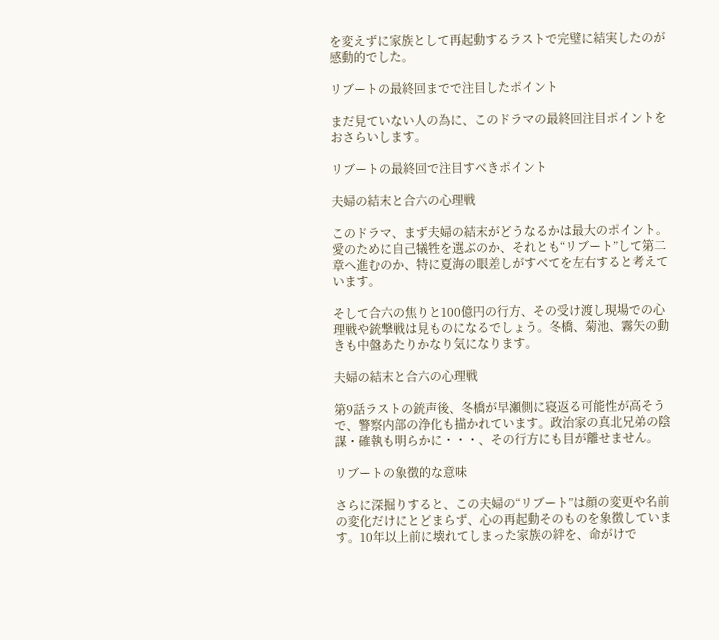を変えずに家族として再起動するラストで完璧に結実したのが感動的でした。

リブートの最終回までで注目したポイント

まだ見ていない人の為に、このドラマの最終回注目ポイントをおさらいします。

リブートの最終回で注目すべきポイント

夫婦の結末と合六の心理戦

このドラマ、まず夫婦の結末がどうなるかは最大のポイント。愛のために自己犠牲を選ぶのか、それとも“リブート”して第二章へ進むのか、特に夏海の眼差しがすべてを左右すると考えています。

そして合六の焦りと100億円の行方、その受け渡し現場での心理戦や銃撃戦は見ものになるでしょう。冬橋、菊池、霧矢の動きも中盤あたりかなり気になります。

夫婦の結末と合六の心理戦

第9話ラストの銃声後、冬橋が早瀬側に寝返る可能性が高そうで、警察内部の浄化も描かれています。政治家の真北兄弟の陰謀・確執も明らかに・・・、その行方にも目が離せません。

リブートの象徴的な意味

さらに深掘りすると、この夫婦の“リブート”は顔の変更や名前の変化だけにとどまらず、心の再起動そのものを象徴しています。10年以上前に壊れてしまった家族の絆を、命がけで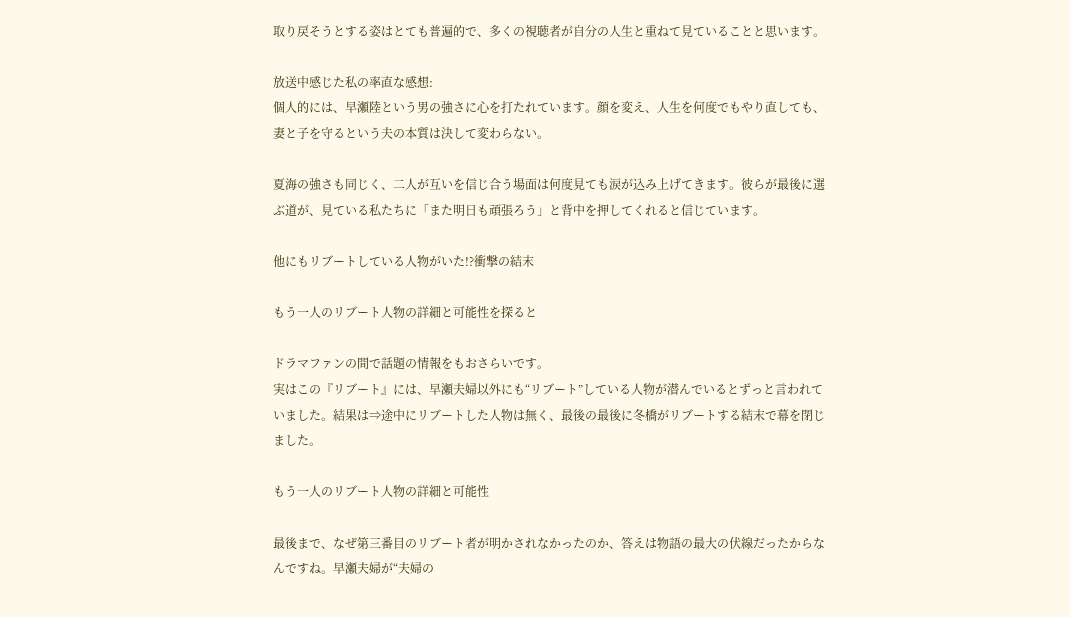取り戻そうとする姿はとても普遍的で、多くの視聴者が自分の人生と重ねて見ていることと思います。

放送中感じた私の率直な感想:
個人的には、早瀬陸という男の強さに心を打たれています。顔を変え、人生を何度でもやり直しても、妻と子を守るという夫の本質は決して変わらない。

夏海の強さも同じく、二人が互いを信じ合う場面は何度見ても涙が込み上げてきます。彼らが最後に選ぶ道が、見ている私たちに「また明日も頑張ろう」と背中を押してくれると信じています。

他にもリブートしている人物がいた!?衝撃の結末

もう一人のリブート人物の詳細と可能性を探ると

ドラマファンの間で話題の情報をもおさらいです。
実はこの『リブート』には、早瀬夫婦以外にも“リブート”している人物が潜んでいるとずっと言われていました。結果は⇒途中にリブートした人物は無く、最後の最後に冬橋がリブートする結末で幕を閉じました。

もう一人のリブート人物の詳細と可能性

最後まで、なぜ第三番目のリブート者が明かされなかったのか、答えは物語の最大の伏線だったからなんですね。早瀬夫婦が“夫婦の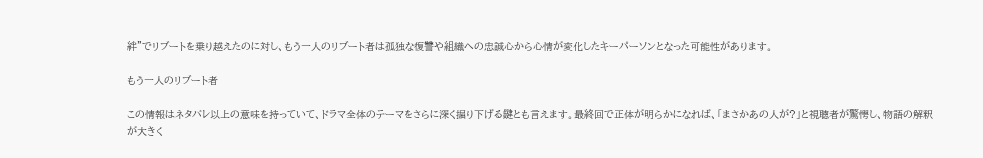絆”でリブートを乗り越えたのに対し、もう一人のリブート者は孤独な復讐や組織への忠誠心から心情が変化したキーパーソンとなった可能性があります。

もう一人のリブート者

この情報はネタバレ以上の意味を持っていて、ドラマ全体のテーマをさらに深く掘り下げる鍵とも言えます。最終回で正体が明らかになれば、「まさかあの人が?」と視聴者が驚愕し、物語の解釈が大きく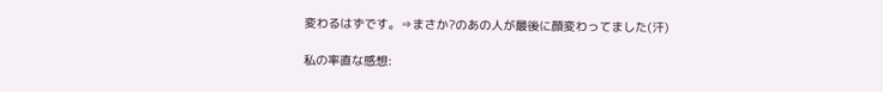変わるはずです。⇒まさか?のあの人が最後に顔変わってました(汗)

私の率直な感想: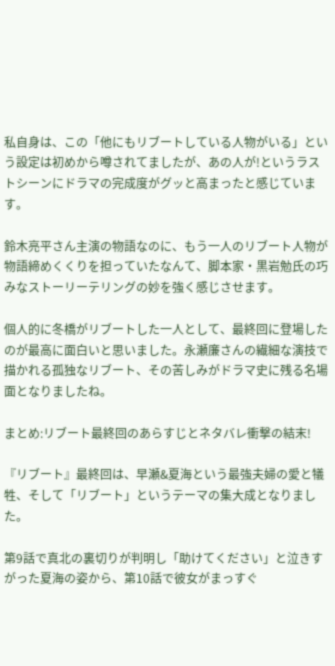私自身は、この「他にもリブートしている人物がいる」という設定は初めから噂されてましたが、あの人が!というラストシーンにドラマの完成度がグッと高まったと感じています。

鈴木亮平さん主演の物語なのに、もう一人のリブート人物が物語締めくくりを担っていたなんて、脚本家・黒岩勉氏の巧みなストーリーテリングの妙を強く感じさせます。

個人的に冬橋がリブートした一人として、最終回に登場したのが最高に面白いと思いました。永瀬廉さんの繊細な演技で描かれる孤独なリブート、その苦しみがドラマ史に残る名場面となりましたね。

まとめ:リブート最終回のあらすじとネタバレ衝撃の結末!

『リブート』最終回は、早瀬&夏海という最強夫婦の愛と犠牲、そして「リブート」というテーマの集大成となりました。

第9話で真北の裏切りが判明し「助けてください」と泣きすがった夏海の姿から、第10話で彼女がまっすぐ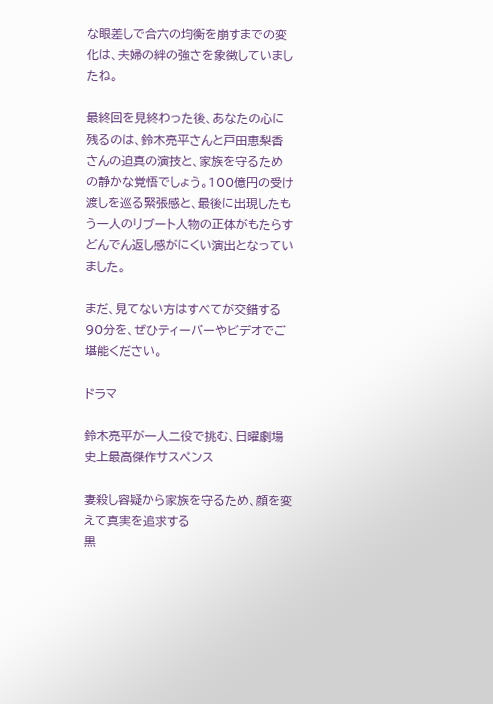な眼差しで合六の均衡を崩すまでの変化は、夫婦の絆の強さを象徴していましたね。

最終回を見終わった後、あなたの心に残るのは、鈴木亮平さんと戸田恵梨香さんの迫真の演技と、家族を守るための静かな覚悟でしょう。100億円の受け渡しを巡る緊張感と、最後に出現したもう一人のリブート人物の正体がもたらすどんでん返し感がにくい演出となっていました。

まだ、見てない方はすべてが交錯する90分を、ぜひティーバーやビデオでご堪能ください。

ドラマ

鈴木亮平が一人二役で挑む、日曜劇場史上最高傑作サスペンス

妻殺し容疑から家族を守るため、顔を変えて真実を追求する
黒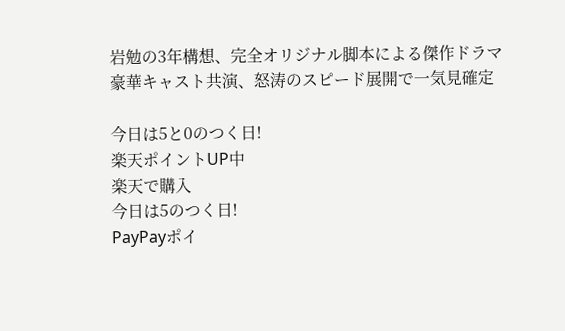岩勉の3年構想、完全オリジナル脚本による傑作ドラマ
豪華キャスト共演、怒涛のスピード展開で一気見確定

今日は5と0のつく日!
楽天ポイントUP中
楽天で購入
今日は5のつく日!
PayPayポイ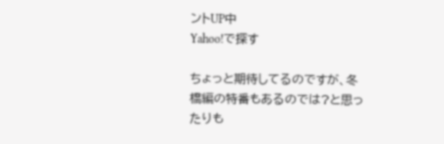ントUP中
Yahoo!で探す

ちょっと期待してるのですが、冬橋編の特番もあるのでは?と思ったりも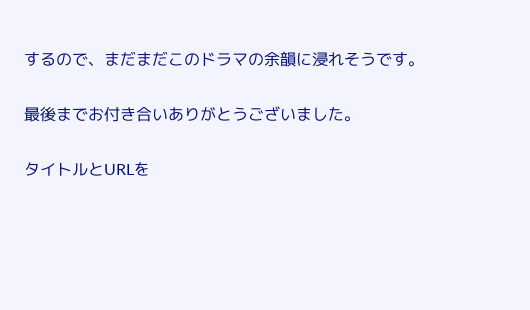するので、まだまだこのドラマの余韻に浸れそうです。

最後までお付き合いありがとうございました。

タイトルとURLを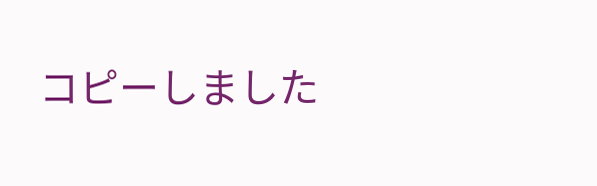コピーしました